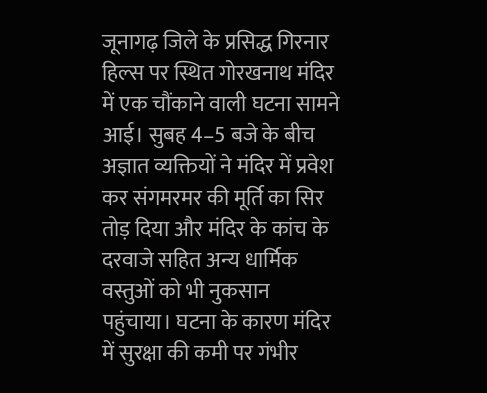जूनागढ़ जिले के प्रसिद्ध गिरनार हिल्स पर स्थित गोरखनाथ मंदिर में एक चौंकाने वाली घटना सामने आई। सुबह 4–5 बजे के बीच अज्ञात व्यक्तियों ने मंदिर में प्रवेश कर संगमरमर की मूर्ति का सिर तोड़ दिया और मंदिर के कांच के दरवाजे सहित अन्य धार्मिक वस्तुओं को भी नुकसान पहुंचाया। घटना के कारण मंदिर में सुरक्षा की कमी पर गंभीर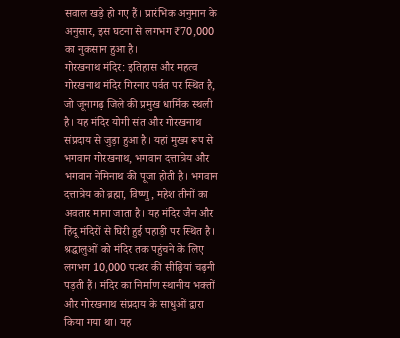सवाल खड़े हो गए हैं। प्रारंभिक अनुमान के अनुसार, इस घटना से लगभग ₹70,000 का नुकसान हुआ है।
गोरखनाथ मंदिर: इतिहास और महत्व
गोरखनाथ मंदिर गिरनार पर्वत पर स्थित है, जो जूनागढ़ जिले की प्रमुख धार्मिक स्थली है। यह मंदिर योगी संत और गोरखनाथ संप्रदाय से जुड़ा हुआ है। यहां मुख्य रूप से भगवान गोरखनाथ, भगवान दत्तात्रेय और भगवान नेमिनाथ की पूजा होती है। भगवान दत्तात्रेय को ब्रह्मा, विष्णु, महेश तीनों का अवतार माना जाता है। यह मंदिर जैन और हिंदू मंदिरों से घिरी हुई पहाड़ी पर स्थित है। श्रद्धालुओं को मंदिर तक पहुंचने के लिए लगभग 10,000 पत्थर की सीढ़ियां चढ़नी पड़ती हैं। मंदिर का निर्माण स्थानीय भक्तों और गोरखनाथ संप्रदाय के साधुओं द्वारा किया गया था। यह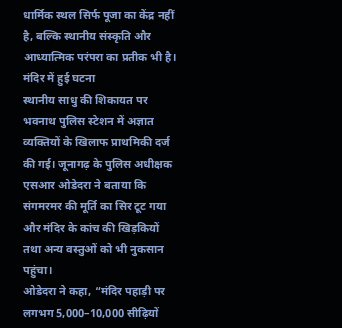धार्मिक स्थल सिर्फ पूजा का केंद्र नहीं है, बल्कि स्थानीय संस्कृति और आध्यात्मिक परंपरा का प्रतीक भी है।
मंदिर में हुई घटना
स्थानीय साधु की शिकायत पर भवनाथ पुलिस स्टेशन में अज्ञात व्यक्तियों के खिलाफ प्राथमिकी दर्ज की गई। जूनागढ़ के पुलिस अधीक्षक एसआर ओडेदरा ने बताया कि संगमरमर की मूर्ति का सिर टूट गया और मंदिर के कांच की खिड़कियों तथा अन्य वस्तुओं को भी नुकसान पहुंचा।
ओडेदरा ने कहा, “मंदिर पहाड़ी पर लगभग 5,000–10,000 सीढ़ियों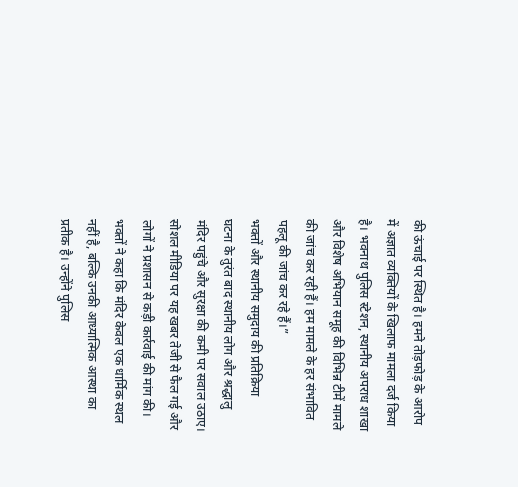की ऊंचाई पर स्थित है। हमने तोड़फोड़ के आरोप में अज्ञात व्यक्तियों के खिलाफ मामला दर्ज किया है। भवनाथ पुलिस स्टेशन, स्थानीय अपराध शाखा और विशेष अभियान समूह की विभिन्न टीमें मामले की जांच कर रही हैं। हम मामले के हर संभावित पहलू की जांच कर रहे हैं।”
भक्तों और स्थानीय समुदाय की प्रतिक्रिया
घटना के तुरंत बाद स्थानीय लोग और श्रद्धालु मंदिर पहुंचे और सुरक्षा की कमी पर सवाल उठाए। सोशल मीडिया पर यह खबर तेजी से फैल गई और लोगों ने प्रशासन से कड़ी कार्रवाई की मांग की। भक्तों ने कहा कि मंदिर केवल एक धार्मिक स्थल नहीं है, बल्कि उनकी आध्यात्मिक आस्था का प्रतीक है। उन्होंने पुलिस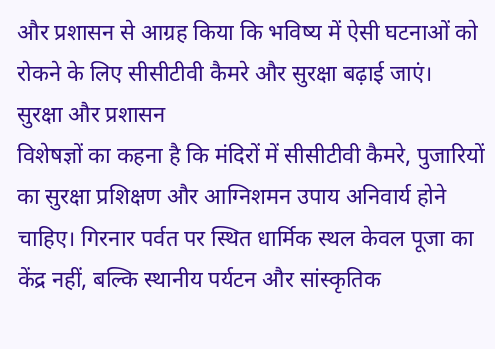और प्रशासन से आग्रह किया कि भविष्य में ऐसी घटनाओं को रोकने के लिए सीसीटीवी कैमरे और सुरक्षा बढ़ाई जाएं।
सुरक्षा और प्रशासन
विशेषज्ञों का कहना है कि मंदिरों में सीसीटीवी कैमरे, पुजारियों का सुरक्षा प्रशिक्षण और आग्निशमन उपाय अनिवार्य होने चाहिए। गिरनार पर्वत पर स्थित धार्मिक स्थल केवल पूजा का केंद्र नहीं, बल्कि स्थानीय पर्यटन और सांस्कृतिक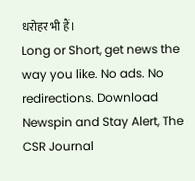धरोहर भी हैं।
Long or Short, get news the way you like. No ads. No redirections. Download Newspin and Stay Alert, The CSR Journal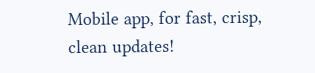Mobile app, for fast, crisp, clean updates!